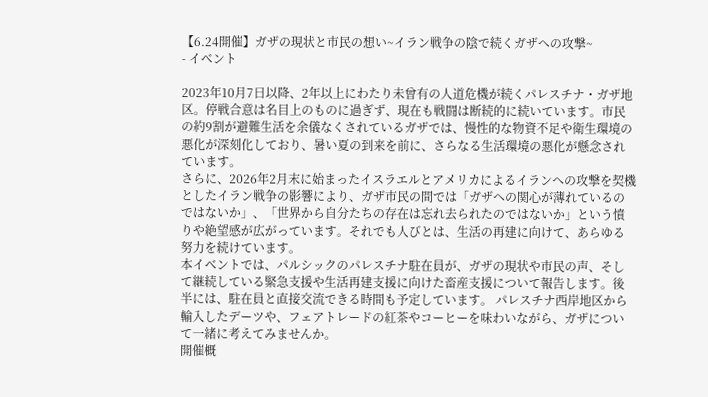【6.24開催】ガザの現状と市民の想い~イラン戦争の陰で続くガザへの攻撃~
- イベント

2023年10月7日以降、2年以上にわたり未曾有の人道危機が続くパレスチナ・ガザ地区。停戦合意は名目上のものに過ぎず、現在も戦闘は断続的に続いています。市民の約9割が避難生活を余儀なくされているガザでは、慢性的な物資不足や衛生環境の悪化が深刻化しており、暑い夏の到来を前に、さらなる生活環境の悪化が懸念されています。
さらに、2026年2月末に始まったイスラエルとアメリカによるイランへの攻撃を契機としたイラン戦争の影響により、ガザ市民の間では「ガザへの関心が薄れているのではないか」、「世界から自分たちの存在は忘れ去られたのではないか」という憤りや絶望感が広がっています。それでも人びとは、生活の再建に向けて、あらゆる努力を続けています。
本イベントでは、パルシックのパレスチナ駐在員が、ガザの現状や市民の声、そして継続している緊急支援や生活再建支援に向けた畜産支援について報告します。後半には、駐在員と直接交流できる時間も予定しています。 パレスチナ西岸地区から輸入したデーツや、フェアトレードの紅茶やコーヒーを味わいながら、ガザについて一緒に考えてみませんか。
開催概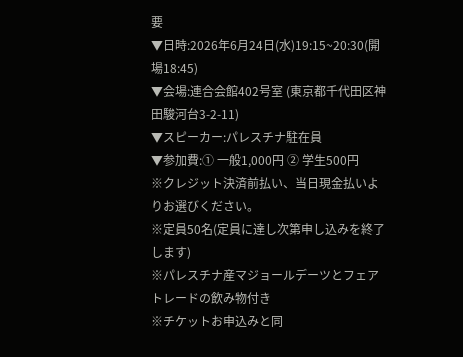要
▼日時:2026年6月24日(水)19:15~20:30(開場18:45)
▼会場:連合会館402号室 (東京都千代田区神田駿河台3-2-11)
▼スピーカー:パレスチナ駐在員
▼参加費:① 一般1,000円 ② 学生500円
※クレジット決済前払い、当日現金払いよりお選びください。
※定員50名(定員に達し次第申し込みを終了します)
※パレスチナ産マジョールデーツとフェアトレードの飲み物付き
※チケットお申込みと同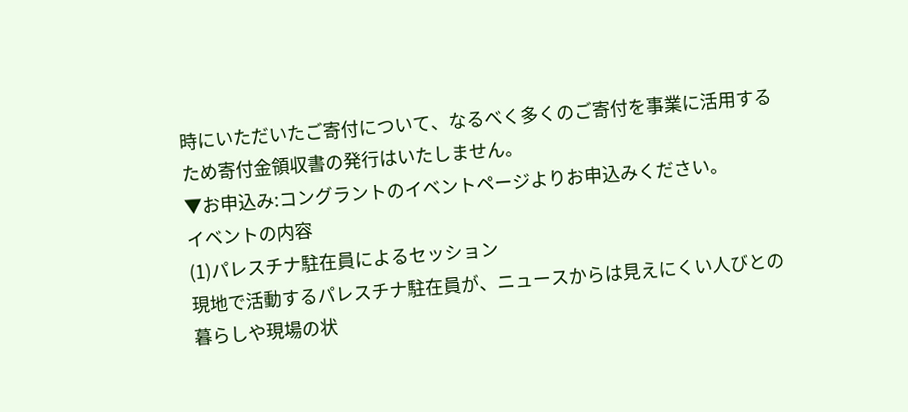時にいただいたご寄付について、なるべく多くのご寄付を事業に活用するため寄付金領収書の発行はいたしません。
▼お申込み:コングラントのイベントページよりお申込みください。
イベントの内容
(1)パレスチナ駐在員によるセッション
現地で活動するパレスチナ駐在員が、ニュースからは見えにくい人びとの暮らしや現場の状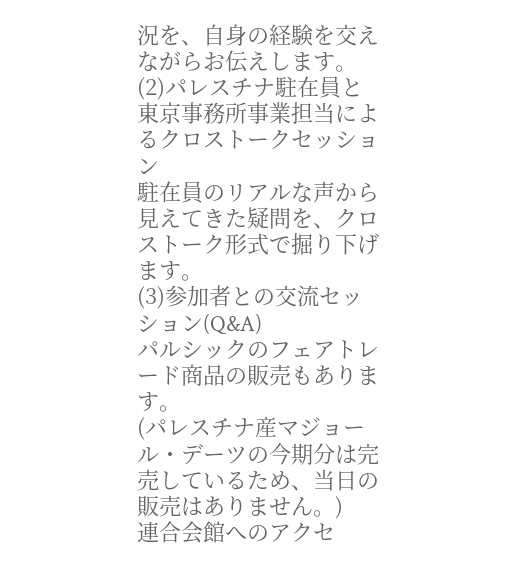況を、自身の経験を交えながらお伝えします。
(2)パレスチナ駐在員と東京事務所事業担当によるクロストークセッション
駐在員のリアルな声から見えてきた疑問を、クロストーク形式で掘り下げます。
(3)参加者との交流セッション(Q&A)
パルシックのフェアトレード商品の販売もあります。
(パレスチナ産マジョール・デーツの今期分は完売しているため、当日の販売はありません。)
連合会館へのアクセ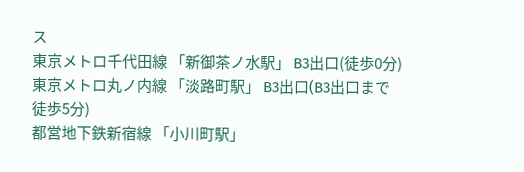ス
東京メトロ千代田線 「新御茶ノ水駅」 B3出口(徒歩0分)
東京メトロ丸ノ内線 「淡路町駅」 B3出口(B3出口まで徒歩5分)
都営地下鉄新宿線 「小川町駅」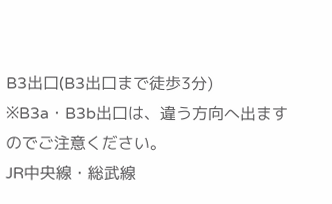B3出口(B3出口まで徒歩3分)
※B3a・B3b出口は、違う方向へ出ますのでご注意ください。
JR中央線・総武線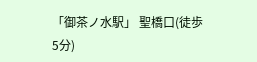「御茶ノ水駅」 聖橋口(徒歩5分)